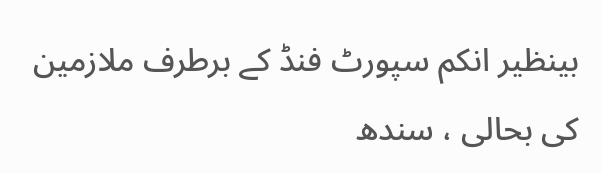بینظیر انکم سپورٹ فنڈ کے برطرف ملازمین کی بحالی ، سندھ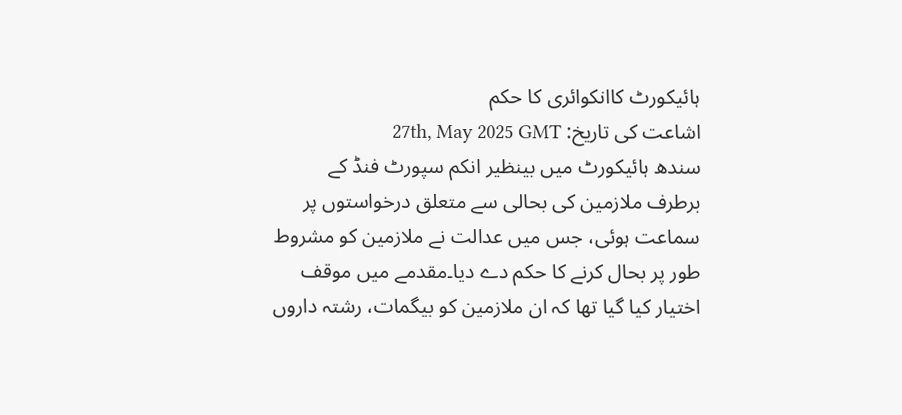ہائیکورٹ کاانکوائری کا حکم
اشاعت کی تاریخ: 27th, May 2025 GMT
سندھ ہائیکورٹ میں بینظیر انکم سپورٹ فنڈ کے برطرف ملازمین کی بحالی سے متعلق درخواستوں پر سماعت ہوئی، جس میں عدالت نے ملازمین کو مشروط طور پر بحال کرنے کا حکم دے دیا۔مقدمے میں موقف اختیار کیا گیا تھا کہ ان ملازمین کو بیگمات، رشتہ داروں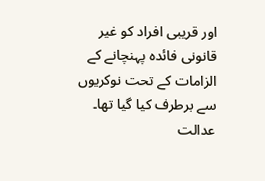اور قریبی افراد کو غیر قانونی فائدہ پہنچانے کے الزامات کے تحت نوکریوں سے برطرف کیا گیا تھا۔ عدالت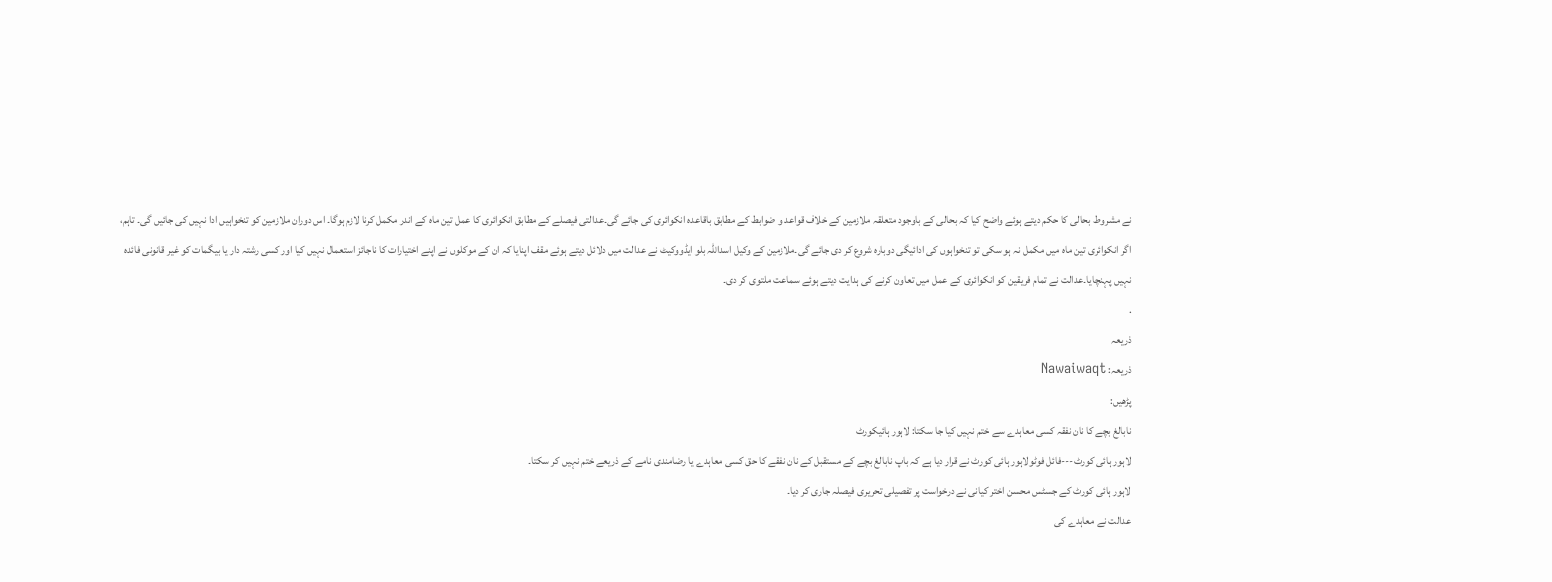نے مشروط بحالی کا حکم دیتے ہوئے واضح کیا کہ بحالی کے باوجود متعلقہ ملازمین کے خلاف قواعد و ضوابط کے مطابق باقاعدہ انکوائری کی جائے گی۔عدالتی فیصلے کے مطابق انکوائری کا عمل تین ماہ کے اندر مکمل کرنا لازم ہوگا۔ اس دوران ملازمین کو تنخواہیں ادا نہیں کی جائیں گی۔ تاہم، اگر انکوائری تین ماہ میں مکمل نہ ہو سکی تو تنخواہوں کی ادائیگی دوبارہ شروع کر دی جائے گی۔ملازمین کے وکیل اسداللہ بلو ایڈووکیٹ نے عدالت میں دلائل دیتے ہوئے مقف اپنایا کہ ان کے موکلوں نے اپنے اختیارات کا ناجائز استعمال نہیں کیا اور کسی رشتہ دار یا بیگمات کو غیر قانونی فائدہ نہیں پہنچایا۔عدالت نے تمام فریقین کو انکوائری کے عمل میں تعاون کرنے کی ہدایت دیتے ہوئے سماعت ملتوی کر دی۔
.
ذریعہ
ذریعہ: Nawaiwaqt
پڑھیں:
نابالغ بچے کا نان نفقہ کسی معاہدے سے ختم نہیں کیا جا سکتا: لاہور ہائیکورٹ
لاہور ہائی کورٹ---فائل فوٹولاہور ہائی کورٹ نے قرار دیا ہے کہ باپ نابالغ بچے کے مستقبل کے نان نفقے کا حق کسی معاہدے یا رضامندی نامے کے ذریعے ختم نہیں کر سکتا۔
لاہور ہائی کورٹ کے جسٹس محسن اختر کیانی نے درخواست پر تفصیلی تحریری فیصلہ جاری کر دیا۔
عدالت نے معاہدے کی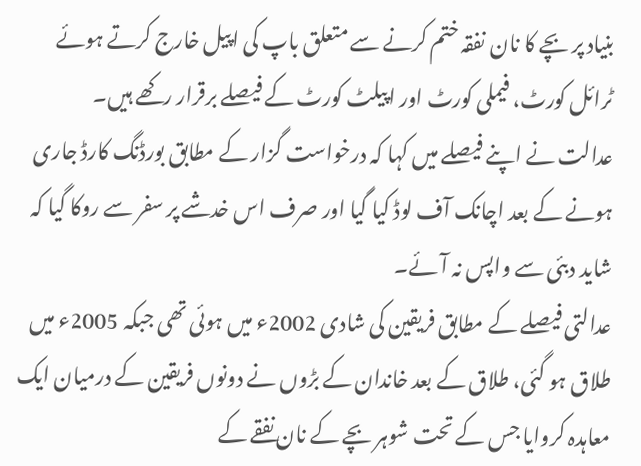بنیاد پر بچے کا نان نفقہ ختم کرنے سے متعلق باپ کی اپیل خارج کرتے ہوئے ٹرائل کورٹ، فیملی کورٹ اور اپیلٹ کورٹ کے فیصلے برقرار رکھے ہیں۔
عدالت نے اپنے فیصلے میں کہا کہ درخواست گزار کے مطابق بورڈنگ کارڈ جاری ہونے کے بعد اچانک آف لوڈ کیا گیا اور صرف اس خدشے پر سفر سے روکا گیا کہ شاید دبئی سے واپس نہ آئے۔
عدالتی فیصلے کے مطابق فریقین کی شادی 2002ء میں ہوئی تھی جبکہ 2005ء میں طلاق ہو گئی، طلاق کے بعد خاندان کے بڑوں نے دونوں فریقین کے درمیان ایک معاہدہ کروایا جس کے تحت شوہر بچے کے نان نفقے کے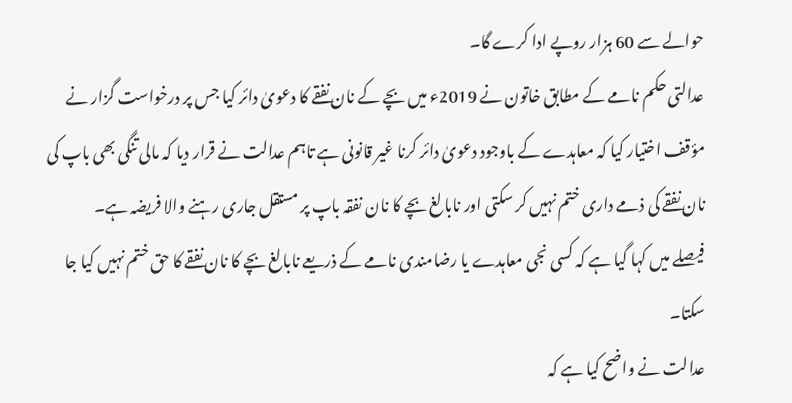حوالے سے 60 ہزار روپے ادا کرے گا۔
عدالتی حکم نامے کے مطابق خاتون نے 2019ء میں بچے کے نان نفقے کا دعویٰ دائر کیا جس پر درخواست گزار نے مؤقف اختیار کیا کہ معاہدے کے باوجود دعویٰ دائر کرنا غیر قانونی ہے تاہم عدالت نے قرار دیا کہ مالی تنگی بھی باپ کی نان نفقے کی ذمے داری ختم نہیں کر سکتی اور نابالغ بچے کا نان نفقہ باپ پر مستقل جاری رہنے والا فریضہ ہے۔
فیصلے میں کہا گیا ہے کہ کسی نجی معاہدے یا رضامندی نامے کے ذریعے نابالغ بچے کا نان نفقے کا حق ختم نہیں کیا جا سکتا۔
عدالت نے واضح کیا ہے کہ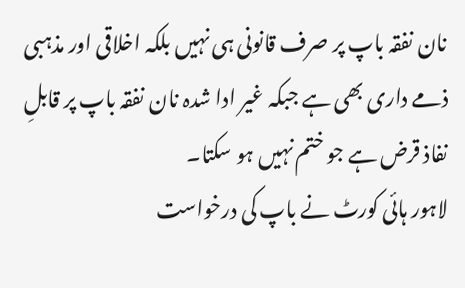نان نفقہ باپ پر صرف قانونی ہی نہیں بلکہ اخلاقی اور مذہبی ذمے داری بھی ہے جبکہ غیر ادا شدہ نان نفقہ باپ پر قابلِ نفاذ قرض ہے جو ختم نہیں ہو سکتا۔
لاہور ہائی کورٹ نے باپ کی درخواست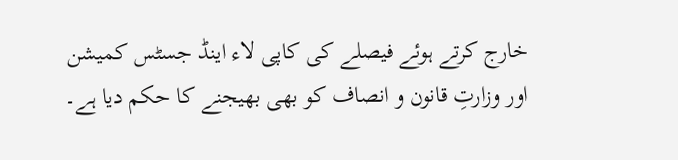خارج کرتے ہوئے فیصلے کی کاپی لاء اینڈ جسٹس کمیشن اور وزارتِ قانون و انصاف کو بھی بھیجنے کا حکم دیا ہے۔